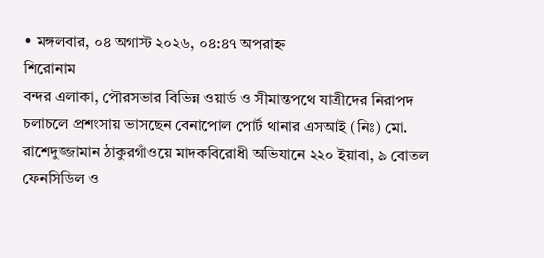• মঙ্গলবার, ০৪ অগাস্ট ২০২৬, ০৪:৪৭ অপরাহ্ন
শিরোনাম
বন্দর এলাকা, পৌরসভার বিভিন্ন ওয়ার্ড ও সীমান্তপথে যাত্রীদের নিরাপদ চলাচলে প্রশংসায় ভাসছেন বেনাপোল পোর্ট থানার এসআই (নিঃ) মো. রাশেদুজ্জামান ঠাকুরগাঁওয়ে মাদকবিরোধী অভিযানে ২২০ ইয়াবা, ৯ বোতল ফেনসিডিল ও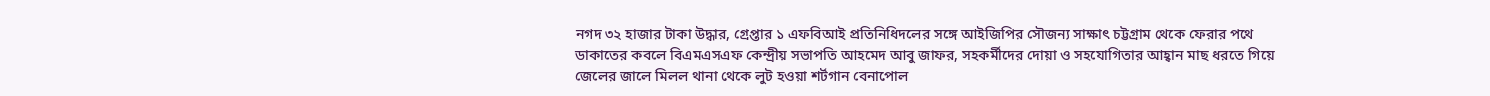নগদ ৩২ হাজার টাকা উদ্ধার, গ্রেপ্তার ১ এফবিআই প্রতিনিধিদলের সঙ্গে আইজিপির সৌজন্য সাক্ষাৎ চট্টগ্রাম থেকে ফেরার পথে ডাকাতের কবলে বিএমএসএফ কেন্দ্রীয় সভাপতি আহমেদ আবু জাফর, সহকর্মীদের দোয়া ও সহযোগিতার আহ্বান মাছ ধরতে গিয়ে জেলের জালে মিলল থানা থেকে লুট হওয়া শর্টগান বেনাপোল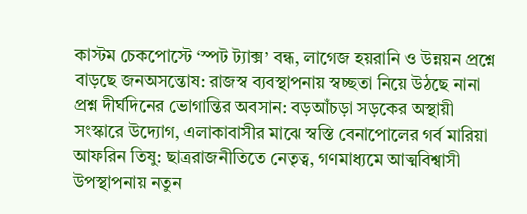কাস্টম চেকপোস্টে ‘স্পট ট্যাক্স’ বন্ধ, লাগেজ হয়রানি ও উন্নয়ন প্রশ্নে বাড়ছে জনঅসন্তোষ: রাজস্ব ব্যবস্থাপনায় স্বচ্ছতা নিয়ে উঠছে নানা প্রশ্ন দীর্ঘদিনের ভোগান্তির অবসান: বড়আঁচড়া সড়কের অস্থায়ী সংস্কারে উদ্যোগ, এলাকাবাসীর মাঝে স্বস্তি বেনাপোলের গর্ব মারিয়া আফরিন তিষু: ছাত্ররাজনীতিতে নেতৃত্ব, গণমাধ্যমে আত্মবিশ্বাসী উপস্থাপনায় নতুন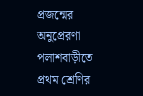প্রজন্মের অনুপ্রেরণা পলাশবাড়ীতে প্রথম শ্রেণির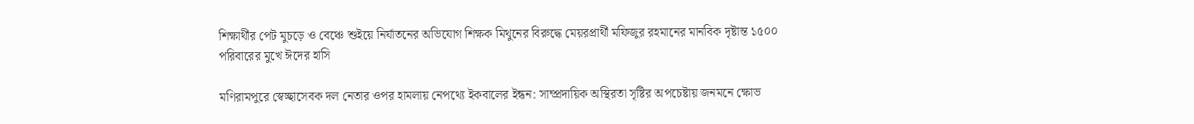শিক্ষার্থীর পেট মুচড়ে ও বেঞ্চে শুইয়ে নির্যাতনের অভিযোগ শিক্ষক মিথুনের বিরুদ্ধে মেয়রপ্রার্থী মফিজুর রহমানের মানবিক দৃষ্টান্ত ১৫০০ পরিবারের মুখে ঈদের হাসি

মণিরামপুরে স্বেচ্ছাসেবক দল নেতার ওপর হামলায় নেপথ্যে ইকবালের ইন্ধন: সাম্প্রদায়িক অস্থিরতা সৃষ্টির অপচেষ্টায় জনমনে ক্ষোভ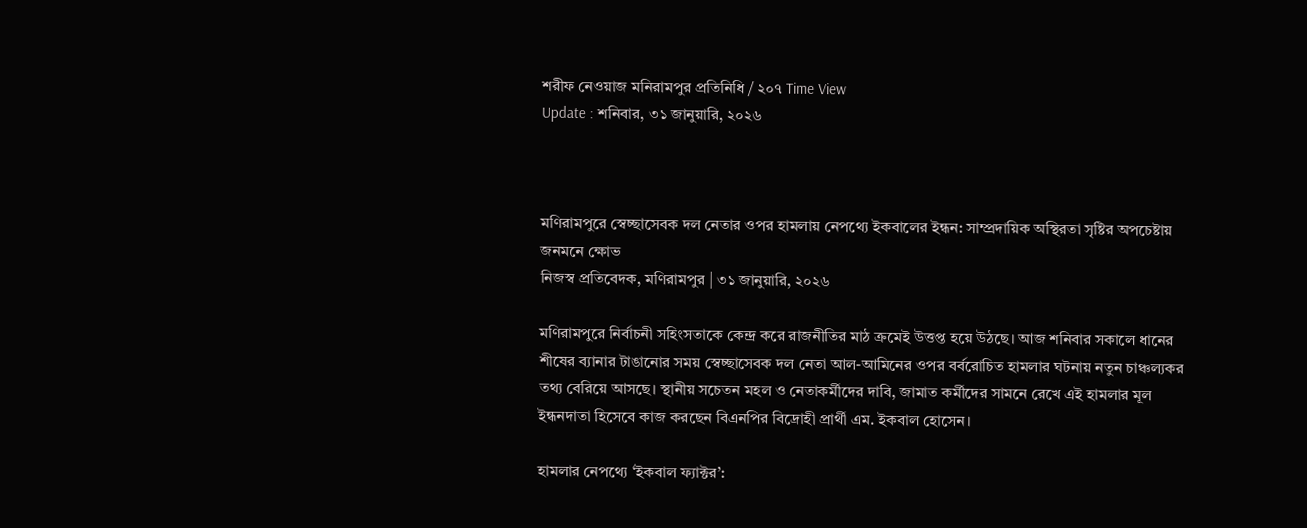শরীফ নেওয়াজ মনিরামপুর প্রতিনিধি / ২০৭ Time View
Update : শনিবার, ৩১ জানুয়ারি, ২০২৬



মণিরামপুরে স্বেচ্ছাসেবক দল নেতার ওপর হামলায় নেপথ্যে ইকবালের ইন্ধন: সাম্প্রদায়িক অস্থিরতা সৃষ্টির অপচেষ্টায় জনমনে ক্ষোভ
নিজস্ব প্রতিবেদক, মণিরামপুর | ৩১ জানুয়ারি, ২০২৬

মণিরামপুরে নির্বাচনী সহিংসতাকে কেন্দ্র করে রাজনীতির মাঠ ক্রমেই উত্তপ্ত হয়ে উঠছে। আজ শনিবার সকালে ধানের শীষের ব্যানার টাঙানোর সময় স্বেচ্ছাসেবক দল নেতা আল-আমিনের ওপর বর্বরোচিত হামলার ঘটনায় নতুন চাঞ্চল্যকর তথ্য বেরিয়ে আসছে। স্থানীয় সচেতন মহল ও নেতাকর্মীদের দাবি, জামাত কর্মীদের সামনে রেখে এই হামলার মূল ইন্ধনদাতা হিসেবে কাজ করছেন বিএনপির বিদ্রোহী প্রার্থী এম. ইকবাল হোসেন।

হামলার নেপথ্যে ‘ইকবাল ফ্যাক্টর’: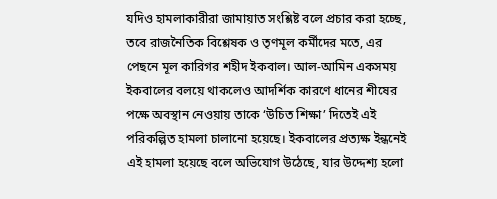যদিও হামলাকারীরা জামায়াত সংশ্লিষ্ট বলে প্রচার করা হচ্ছে, তবে রাজনৈতিক বিশ্লেষক ও তৃণমূল কর্মীদের মতে, এর পেছনে মূল কারিগর শহীদ ইকবাল। আল-আমিন একসময় ইকবালের বলয়ে থাকলেও আদর্শিক কারণে ধানের শীষের পক্ষে অবস্থান নেওয়ায় তাকে ‘উচিত শিক্ষা’ দিতেই এই পরিকল্পিত হামলা চালানো হয়েছে। ইকবালের প্রত্যক্ষ ইন্ধনেই এই হামলা হয়েছে বলে অভিযোগ উঠেছে, যার উদ্দেশ্য হলো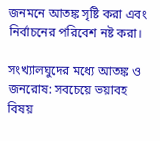জনমনে আতঙ্ক সৃষ্টি করা এবং নির্বাচনের পরিবেশ নষ্ট করা।

সংখ্যালঘুদের মধ্যে আতঙ্ক ও জনরোষ: সবচেয়ে ভয়াবহ বিষয়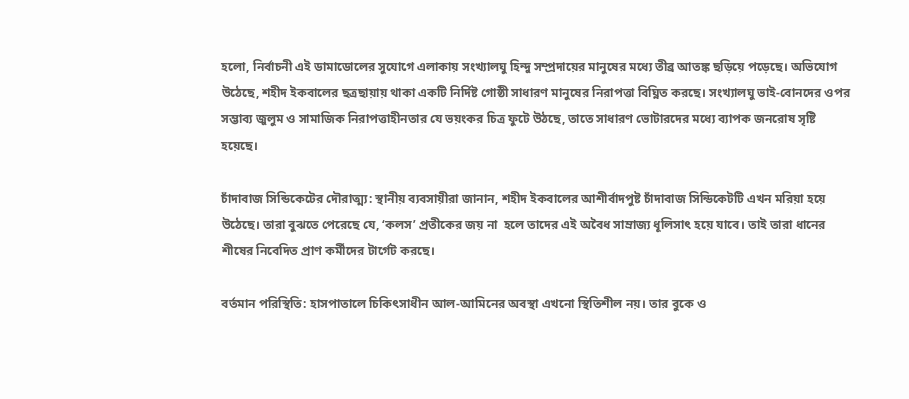হলো, নির্বাচনী এই ডামাডোলের সুযোগে এলাকায় সংখ্যালঘু হিন্দু সম্প্রদায়ের মানুষের মধ্যে তীব্র আতঙ্ক ছড়িয়ে পড়েছে। অভিযোগ উঠেছে, শহীদ ইকবালের ছত্রছায়ায় থাকা একটি নির্দিষ্ট গোষ্ঠী সাধারণ মানুষের নিরাপত্তা বিঘ্নিত করছে। সংখ্যালঘু ভাই-বোনদের ওপর সম্ভাব্য জুলুম ও সামাজিক নিরাপত্তাহীনতার যে ভয়ংকর চিত্র ফুটে উঠছে, তাতে সাধারণ ভোটারদের মধ্যে ব্যাপক জনরোষ সৃষ্টি হয়েছে।

চাঁদাবাজ সিন্ডিকেটের দৌরাত্ম্য: স্থানীয় ব্যবসায়ীরা জানান, শহীদ ইকবালের আশীর্বাদপুষ্ট চাঁদাবাজ সিন্ডিকেটটি এখন মরিয়া হয়ে উঠেছে। তারা বুঝতে পেরেছে যে, ‘কলস’ প্রতীকের জয় না  হলে তাদের এই অবৈধ সাম্রাজ্য ধূলিসাৎ হয়ে যাবে। তাই তারা ধানের শীষের নিবেদিত প্রাণ কর্মীদের টার্গেট করছে।

বর্তমান পরিস্থিতি: হাসপাতালে চিকিৎসাধীন আল-আমিনের অবস্থা এখনো স্থিতিশীল নয়। তার বুকে ও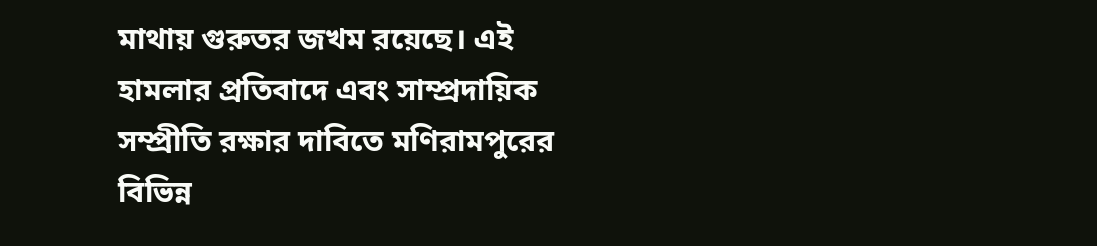মাথায় গুরুতর জখম রয়েছে। এই হামলার প্রতিবাদে এবং সাম্প্রদায়িক সম্প্রীতি রক্ষার দাবিতে মণিরামপুরের বিভিন্ন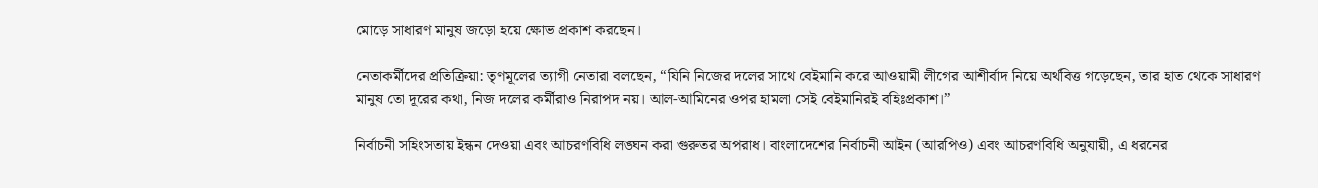মোড়ে সাধারণ মানুষ জড়ো হয়ে ক্ষোভ প্রকাশ করছেন।

নেতাকর্মীদের প্রতিক্রিয়া: তৃণমূলের ত্যাগী নেতারা বলছেন, “যিনি নিজের দলের সাথে বেইমানি করে আওয়ামী লীগের আশীর্বাদ নিয়ে অর্থবিত্ত গড়েছেন, তার হাত থেকে সাধারণ মানুষ তো দূরের কথা, নিজ দলের কর্মীরাও নিরাপদ নয়। আল-আমিনের ওপর হামলা সেই বেইমানিরই বহিঃপ্রকাশ।”

নির্বাচনী সহিংসতায় ইন্ধন দেওয়া এবং আচরণবিধি লঙ্ঘন করা গুরুতর অপরাধ। বাংলাদেশের নির্বাচনী আইন (আরপিও) এবং আচরণবিধি অনুযায়ী, এ ধরনের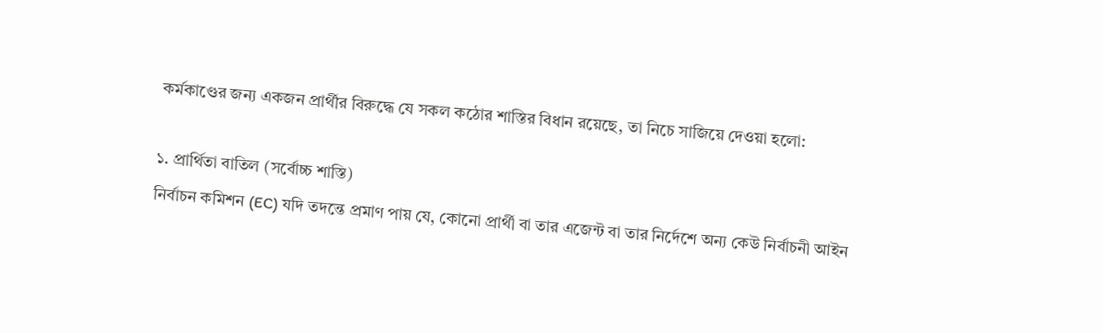কর্মকাণ্ডের জন্য একজন প্রার্থীর বিরুদ্ধে যে সকল কঠোর শাস্তির বিধান রয়েছে, তা নিচে সাজিয়ে দেওয়া হলো:

১. প্রার্থিতা বাতিল (সর্বোচ্চ শাস্তি)
নির্বাচন কমিশন (EC) যদি তদন্তে প্রমাণ পায় যে, কোনো প্রার্থী বা তার এজেন্ট বা তার নির্দেশে অন্য কেউ নির্বাচনী আইন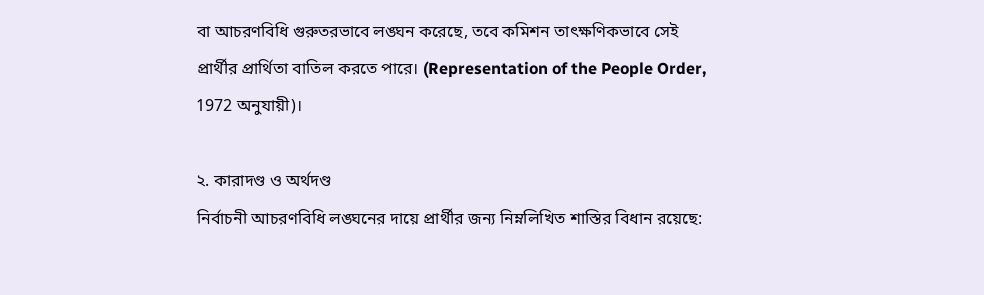বা আচরণবিধি গুরুতরভাবে লঙ্ঘন করেছে, তবে কমিশন তাৎক্ষণিকভাবে সেই প্রার্থীর প্রার্থিতা বাতিল করতে পারে। (Representation of the People Order, 1972 অনুযায়ী)।

২. কারাদণ্ড ও অর্থদণ্ড
নির্বাচনী আচরণবিধি লঙ্ঘনের দায়ে প্রার্থীর জন্য নিম্নলিখিত শাস্তির বিধান রয়েছে: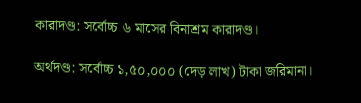কারাদণ্ড: সর্বোচ্চ ৬ মাসের বিনাশ্রম কারাদণ্ড।

অর্থদণ্ড: সর্বোচ্চ ১,৫০,০০০ (দেড় লাখ) টাকা জরিমানা।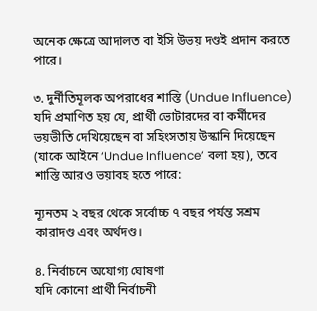অনেক ক্ষেত্রে আদালত বা ইসি উভয় দণ্ডই প্রদান করতে পারে।

৩. দুর্নীতিমূলক অপরাধের শাস্তি (Undue Influence)
যদি প্রমাণিত হয় যে, প্রার্থী ভোটারদের বা কর্মীদের ভয়ভীতি দেখিয়েছেন বা সহিংসতায় উস্কানি দিয়েছেন (যাকে আইনে ‘Undue Influence’ বলা হয়), তবে শাস্তি আরও ভয়াবহ হতে পারে:

ন্যূনতম ২ বছর থেকে সর্বোচ্চ ৭ বছর পর্যন্ত সশ্রম কারাদণ্ড এবং অর্থদণ্ড।

৪. নির্বাচনে অযোগ্য ঘোষণা
যদি কোনো প্রার্থী নির্বাচনী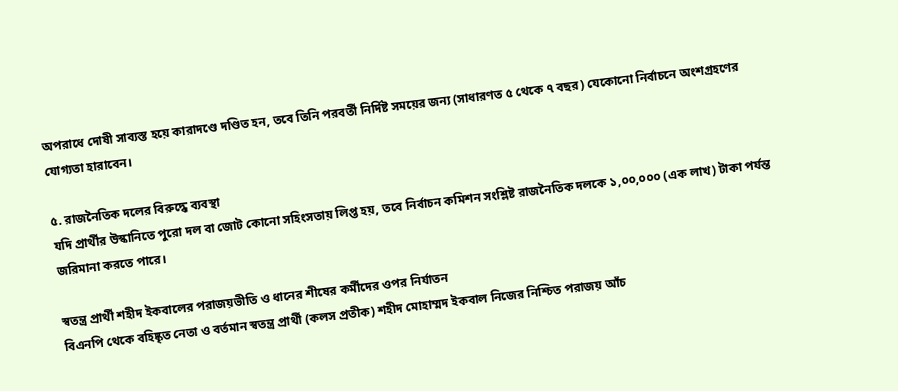অপরাধে দোষী সাব্যস্ত হয়ে কারাদণ্ডে দণ্ডিত হন, তবে তিনি পরবর্তী নির্দিষ্ট সময়ের জন্য (সাধারণত ৫ থেকে ৭ বছর) যেকোনো নির্বাচনে অংশগ্রহণের যোগ্যতা হারাবেন।

৫. রাজনৈতিক দলের বিরুদ্ধে ব্যবস্থা
যদি প্রার্থীর উস্কানিতে পুরো দল বা জোট কোনো সহিংসতায় লিপ্ত হয়, তবে নির্বাচন কমিশন সংশ্লিষ্ট রাজনৈতিক দলকে ১,০০,০০০ (এক লাখ) টাকা পর্যন্ত জরিমানা করতে পারে।

স্বতন্ত্র প্রার্থী শহীদ ইকবালের পরাজয়ভীতি ও ধানের শীষের কর্মীদের ওপর নির্যাতন
বিএনপি থেকে বহিষ্কৃত নেতা ও বর্তমান স্বতন্ত্র প্রার্থী (কলস প্রতীক) শহীদ মোহাম্মদ ইকবাল নিজের নিশ্চিত পরাজয় আঁচ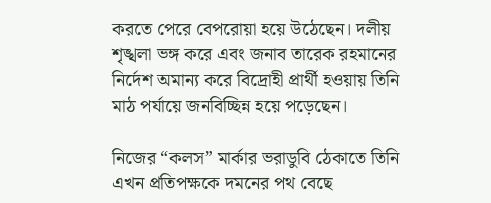করতে পেরে বেপরোয়া হয়ে উঠেছেন। দলীয় শৃঙ্খলা ভঙ্গ করে এবং জনাব তারেক রহমানের নির্দেশ অমান্য করে বিদ্রোহী প্রার্থী হওয়ায় তিনি মাঠ পর্যায়ে জনবিচ্ছিন্ন হয়ে পড়েছেন।

নিজের “কলস” মার্কার ভরাডুবি ঠেকাতে তিনি এখন প্রতিপক্ষকে দমনের পথ বেছে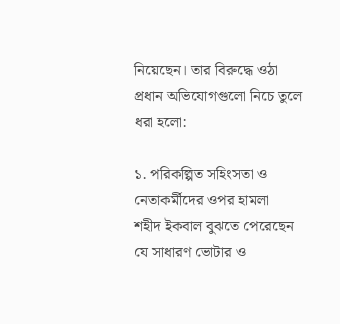নিয়েছেন। তার বিরুদ্ধে ওঠা প্রধান অভিযোগগুলো নিচে তুলে ধরা হলো:

১. পরিকল্পিত সহিংসতা ও নেতাকর্মীদের ওপর হামলা
শহীদ ইকবাল বুঝতে পেরেছেন যে সাধারণ ভোটার ও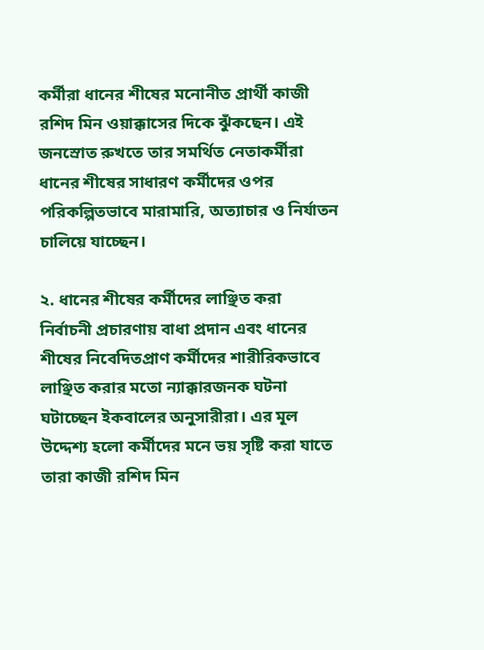কর্মীরা ধানের শীষের মনোনীত প্রার্থী কাজী রশিদ মিন ওয়াক্কাসের দিকে ঝুঁকছেন। এই জনস্রোত রুখতে তার সমর্থিত নেতাকর্মীরা ধানের শীষের সাধারণ কর্মীদের ওপর পরিকল্পিতভাবে মারামারি, অত্যাচার ও নির্যাতন চালিয়ে যাচ্ছেন।

২. ধানের শীষের কর্মীদের লাঞ্ছিত করা
নির্বাচনী প্রচারণায় বাধা প্রদান এবং ধানের শীষের নিবেদিতপ্রাণ কর্মীদের শারীরিকভাবে লাঞ্ছিত করার মতো ন্যাক্কারজনক ঘটনা ঘটাচ্ছেন ইকবালের অনুসারীরা। এর মূল উদ্দেশ্য হলো কর্মীদের মনে ভয় সৃষ্টি করা যাতে তারা কাজী রশিদ মিন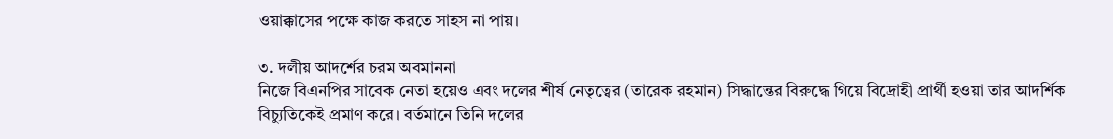ওয়াক্কাসের পক্ষে কাজ করতে সাহস না পায়।

৩. দলীয় আদর্শের চরম অবমাননা
নিজে বিএনপির সাবেক নেতা হয়েও এবং দলের শীর্ষ নেতৃত্বের (তারেক রহমান) সিদ্ধান্তের বিরুদ্ধে গিয়ে বিদ্রোহী প্রার্থী হওয়া তার আদর্শিক বিচ্যুতিকেই প্রমাণ করে। বর্তমানে তিনি দলের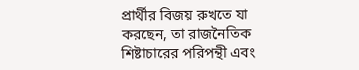প্রার্থীর বিজয় রুখতে যা করছেন, তা রাজনৈতিক শিষ্টাচারের পরিপন্থী এবং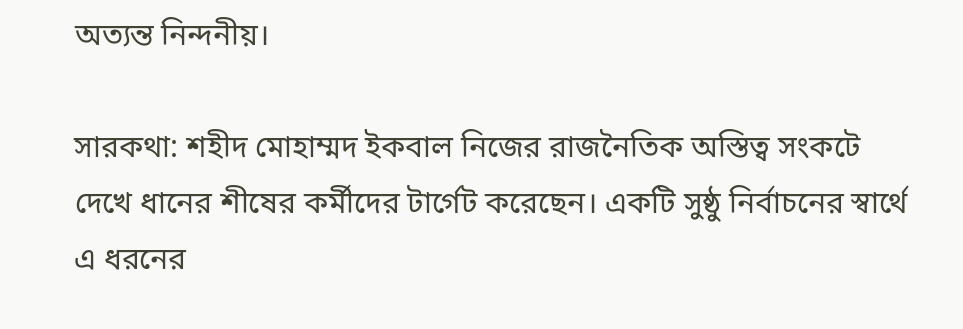অত্যন্ত নিন্দনীয়।

সারকথা: শহীদ মোহাম্মদ ইকবাল নিজের রাজনৈতিক অস্তিত্ব সংকটে দেখে ধানের শীষের কর্মীদের টার্গেট করেছেন। একটি সুষ্ঠু নির্বাচনের স্বার্থে এ ধরনের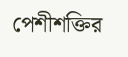পেশীশক্তির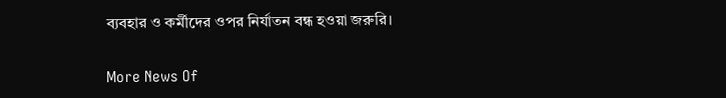ব্যবহার ও কর্মীদের ওপর নির্যাতন বন্ধ হওয়া জরুরি।


More News Of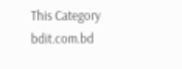This Category
bdit.com.bd